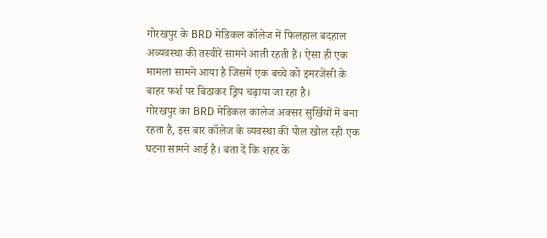गोरखपुर के BRD मेडिकल कॉलेज में फिलहाल बदहाल अव्यवस्था की तस्वीरें सामने आती रहती हैं। ऐसा ही एक मामला सामने आया है जिसमें एक बच्चे को इमरजेंसी के बाहर फर्श पर बिठाकर ड्रिप चढ़ाया जा रहा है।
गोरखपुर का BRD मेडिकल कालेज अक्सर सुर्खियों में बना रहता है, इस बार कॉलेज के व्यवस्था की पोल खोल रही एक घटना सामने आई है। बता दें कि शहर के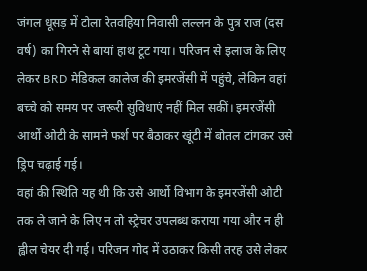जंगल धूसड़ में टोला रेतवहिया निवासी लल्लन के पुत्र राज (दस वर्ष) का गिरने से बायां हाथ टूट गया। परिजन से इलाज के लिए लेकर BRD मेडिकल कालेज की इमरजेंसी में पहुंचे, लेकिन वहां बच्चे को समय पर जरूरी सुविधाएं नहीं मिल सकीं। इमरजेंसी आर्थो ओटी के सामने फर्श पर बैठाकर खूंटी में बोतल टांगकर उसे ड्रिप चढ़ाई गई।
वहां की स्थिति यह थी कि उसे आर्थो विभाग के इमरजेंसी ओटी तक ले जाने के लिए न तो स्ट्रेचर उपलब्ध कराया गया और न ही ह्वील चेयर दी गई। परिजन गोद में उठाकर किसी तरह उसे लेकर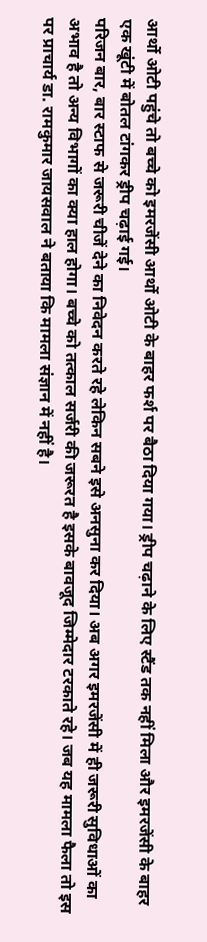आर्थो ओटी पहुंचे तो बच्चे को इमरजेंसी आर्थो ओटी के बाहर फर्श पर बैठा दिया गया। ड्रीप चढ़ाने के लिए स्टैंड तक नहीं मिला और इमरजेंसी के बाहर एक खूंटी में बोतल टांगकर ड्रीप चढ़ाई गई।
परिजन बार, बार स्टाफ से जरूरी चीजें देने का निवेदन करते रहे लेकिन सबने इसे अनसुना कर दिया। अब अगर इमरजेंसी में ही जरूरी सुविधाओं का अभाव है तो अन्य विभागों का क्या हाल होगा। बच्चे को तत्काल सर्जरी की जरूरत है इसके बावजूद जिम्मेदार टरकाते रहे। जब यह मामला फैला तो इस पर प्राचार्य डा. रामकुमार जायसवाल ने बताया कि मामला संज्ञान में नहीं है।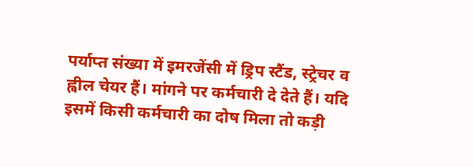पर्याप्त संख्या में इमरजेंसी में ड्रिप स्टैंड, स्ट्रेचर व ह्वील चेयर हैं। मांगने पर कर्मचारी दे देते हैं। यदि इसमें किसी कर्मचारी का दोष मिला तो कड़ी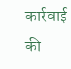कार्रवाई की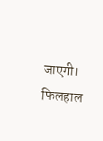जाएगी। फिलहाल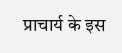प्राचार्य के इस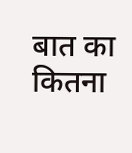बात का कितना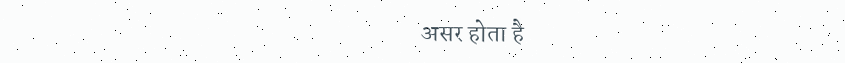असर होता है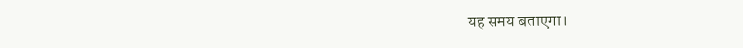यह समय बताएगा।